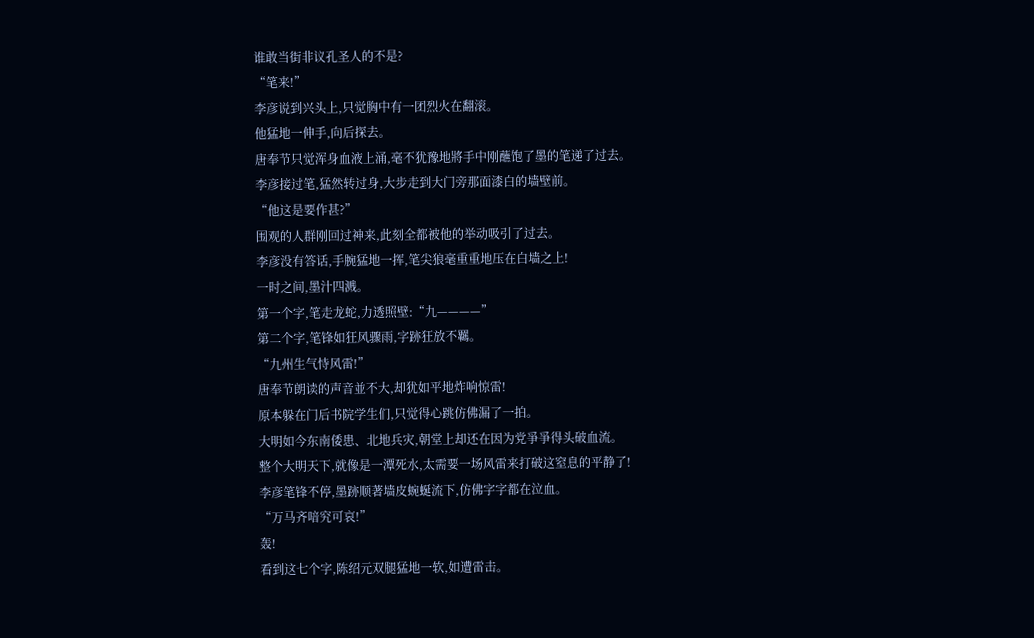谁敢当街非议孔圣人的不是?
“笔来!”
李彦说到兴头上,只觉胸中有一团烈火在翻滚。
他猛地一伸手,向后探去。
唐奉节只觉浑身血液上涌,毫不犹豫地將手中刚蘸饱了墨的笔递了过去。
李彦接过笔,猛然转过身,大步走到大门旁那面漆白的墙壁前。
“他这是要作甚?”
围观的人群刚回过神来,此刻全都被他的举动吸引了过去。
李彦没有答话,手腕猛地一挥,笔尖狼毫重重地压在白墙之上!
一时之间,墨汁四溅。
第一个字,笔走龙蛇,力透照壁:“九————”
第二个字,笔锋如狂风骤雨,字跡狂放不羈。
“九州生气恃风雷!”
唐奉节朗读的声音並不大,却犹如平地炸响惊雷!
原本躲在门后书院学生们,只觉得心跳仿佛漏了一拍。
大明如今东南倭患、北地兵灾,朝堂上却还在因为党爭爭得头破血流。
整个大明天下,就像是一潭死水,太需要一场风雷来打破这窒息的平静了!
李彦笔锋不停,墨跡顺著墙皮蜿蜒流下,仿佛字字都在泣血。
“万马齐喑究可哀!”
轰!
看到这七个字,陈绍元双腿猛地一软,如遭雷击。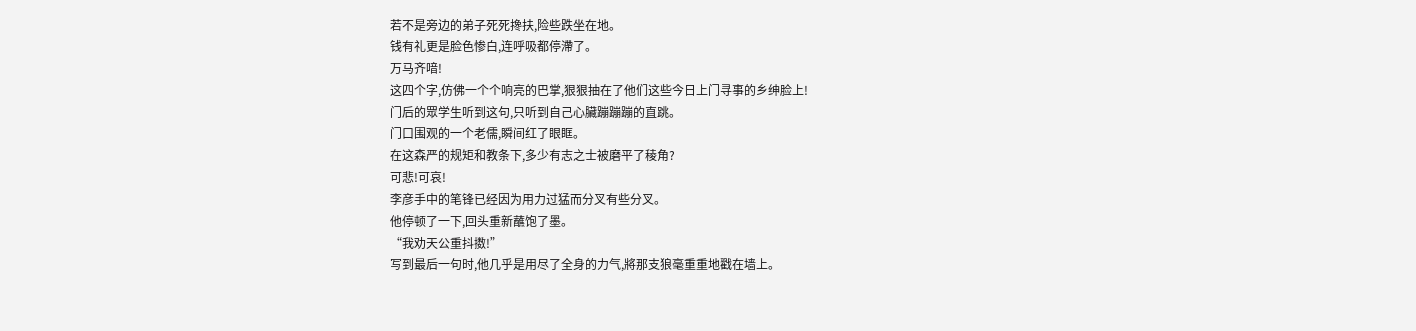若不是旁边的弟子死死搀扶,险些跌坐在地。
钱有礼更是脸色惨白,连呼吸都停滯了。
万马齐喑!
这四个字,仿佛一个个响亮的巴掌,狠狠抽在了他们这些今日上门寻事的乡绅脸上!
门后的眾学生听到这句,只听到自己心臟蹦蹦蹦的直跳。
门口围观的一个老儒,瞬间红了眼眶。
在这森严的规矩和教条下,多少有志之士被磨平了稜角?
可悲!可哀!
李彦手中的笔锋已经因为用力过猛而分叉有些分叉。
他停顿了一下,回头重新蘸饱了墨。
“我劝天公重抖擞!”
写到最后一句时,他几乎是用尽了全身的力气,將那支狼毫重重地戳在墙上。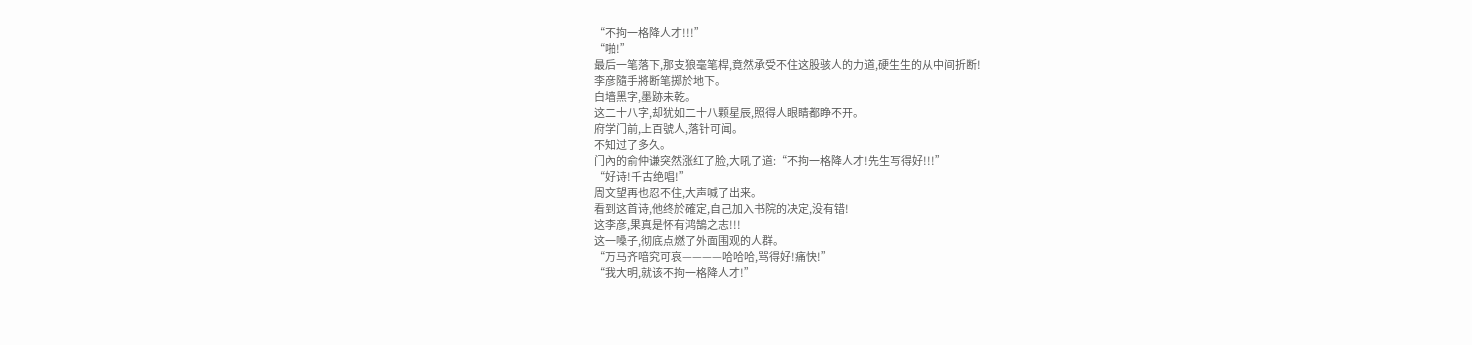“不拘一格降人才!!!”
“啪!”
最后一笔落下,那支狼毫笔桿,竟然承受不住这股骇人的力道,硬生生的从中间折断!
李彦隨手將断笔掷於地下。
白墙黑字,墨跡未乾。
这二十八字,却犹如二十八颗星辰,照得人眼睛都睁不开。
府学门前,上百號人,落针可闻。
不知过了多久。
门內的俞仲谦突然涨红了脸,大吼了道:“不拘一格降人才!先生写得好!!!”
“好诗!千古绝唱!”
周文望再也忍不住,大声喊了出来。
看到这首诗,他终於確定,自己加入书院的决定,没有错!
这李彦,果真是怀有鸿鵠之志!!!
这一嗓子,彻底点燃了外面围观的人群。
“万马齐喑究可哀————哈哈哈,骂得好!痛快!”
“我大明,就该不拘一格降人才!”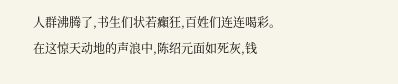人群沸腾了,书生们状若癲狂,百姓们连连喝彩。
在这惊天动地的声浪中,陈绍元面如死灰,钱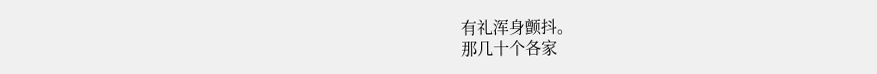有礼浑身颤抖。
那几十个各家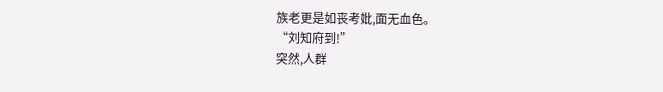族老更是如丧考妣,面无血色。
“刘知府到!”
突然,人群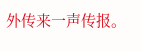外传来一声传报。